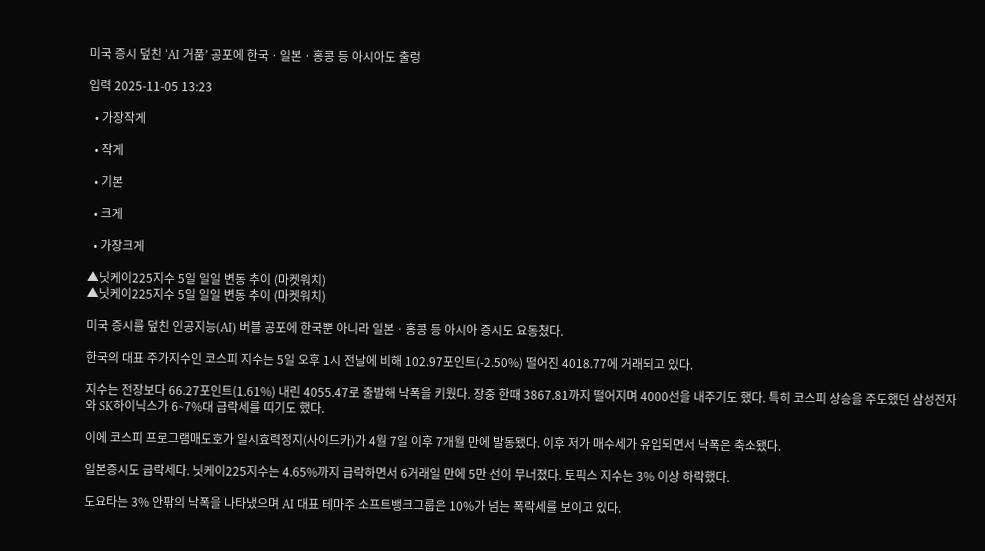미국 증시 덮친 ‘AI 거품’ 공포에 한국ㆍ일본ㆍ홍콩 등 아시아도 출렁

입력 2025-11-05 13:23

  • 가장작게

  • 작게

  • 기본

  • 크게

  • 가장크게

▲닛케이225지수 5일 일일 변동 추이 (마켓워치)
▲닛케이225지수 5일 일일 변동 추이 (마켓워치)

미국 증시를 덮친 인공지능(AI) 버블 공포에 한국뿐 아니라 일본ㆍ홍콩 등 아시아 증시도 요동쳤다.

한국의 대표 주가지수인 코스피 지수는 5일 오후 1시 전날에 비해 102.97포인트(-2.50%) 떨어진 4018.77에 거래되고 있다.

지수는 전장보다 66.27포인트(1.61%) 내린 4055.47로 출발해 낙폭을 키웠다. 장중 한때 3867.81까지 떨어지며 4000선을 내주기도 했다. 특히 코스피 상승을 주도했던 삼성전자와 SK하이닉스가 6∼7%대 급락세를 띠기도 했다.

이에 코스피 프로그램매도호가 일시효력정지(사이드카)가 4월 7일 이후 7개월 만에 발동됐다. 이후 저가 매수세가 유입되면서 낙폭은 축소됐다.

일본증시도 급락세다. 닛케이225지수는 4.65%까지 급락하면서 6거래일 만에 5만 선이 무너졌다. 토픽스 지수는 3% 이상 하락했다.

도요타는 3% 안팎의 낙폭을 나타냈으며 AI 대표 테마주 소프트뱅크그룹은 10%가 넘는 폭락세를 보이고 있다.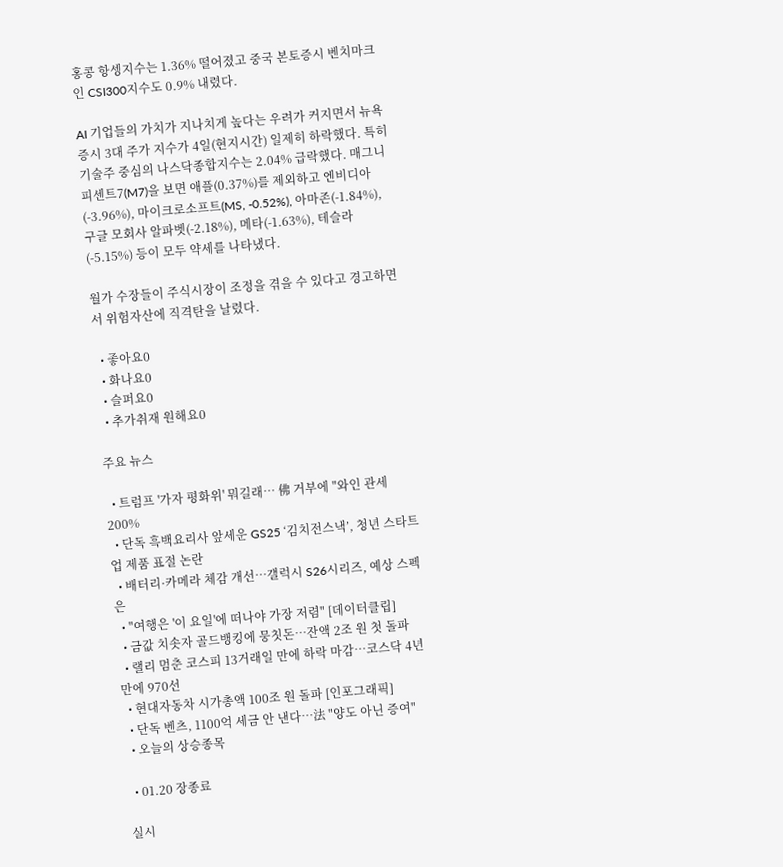홍콩 항셍지수는 1.36% 떨어졌고 중국 본토증시 벤치마크인 CSI300지수도 0.9% 내렸다.

AI 기업들의 가치가 지나치게 높다는 우려가 커지면서 뉴욕증시 3대 주가 지수가 4일(현지시간) 일제히 하락했다. 특히 기술주 중심의 나스닥종합지수는 2.04% 급락했다. 매그니피센트7(M7)을 보면 애플(0.37%)를 제외하고 엔비디아(-3.96%), 마이크로소프트(MS, -0.52%), 아마존(-1.84%), 구글 모회사 알파벳(-2.18%), 메타(-1.63%), 테슬라(-5.15%) 등이 모두 약세를 나타냈다.

월가 수장들이 주식시장이 조정을 겪을 수 있다고 경고하면서 위험자산에 직격탄을 날렸다.

  • 좋아요0
  • 화나요0
  • 슬퍼요0
  • 추가취재 원해요0

주요 뉴스

  • 트럼프 '가자 평화위' 뭐길래… 佛 거부에 "와인 관세 200%
  • 단독 흑백요리사 앞세운 GS25 ‘김치전스낵’, 청년 스타트업 제품 표절 논란
  • 배터리·카메라 체감 개선…갤럭시 S26시리즈, 예상 스펙은
  • "여행은 '이 요일'에 떠나야 가장 저렴" [데이터클립]
  • 금값 치솟자 골드뱅킹에 뭉칫돈…잔액 2조 원 첫 돌파
  • 랠리 멈춘 코스피 13거래일 만에 하락 마감…코스닥 4년 만에 970선
  • 현대자동차 시가총액 100조 원 돌파 [인포그래픽]
  • 단독 벤츠, 1100억 세금 안 낸다…法 "양도 아닌 증여"
  • 오늘의 상승종목

  • 01.20 장종료

실시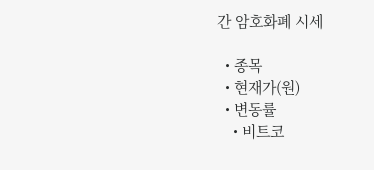간 암호화폐 시세

  • 종목
  • 현재가(원)
  • 변동률
    • 비트코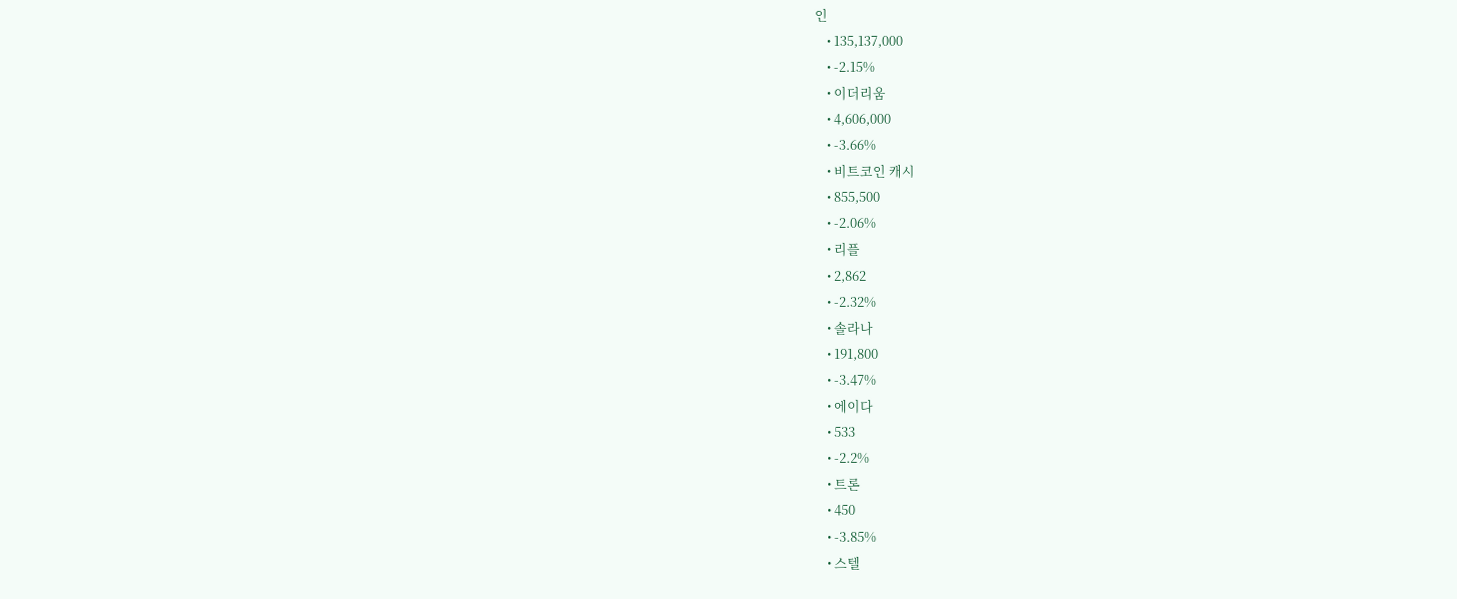인
    • 135,137,000
    • -2.15%
    • 이더리움
    • 4,606,000
    • -3.66%
    • 비트코인 캐시
    • 855,500
    • -2.06%
    • 리플
    • 2,862
    • -2.32%
    • 솔라나
    • 191,800
    • -3.47%
    • 에이다
    • 533
    • -2.2%
    • 트론
    • 450
    • -3.85%
    • 스텔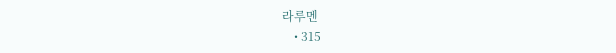라루멘
    • 315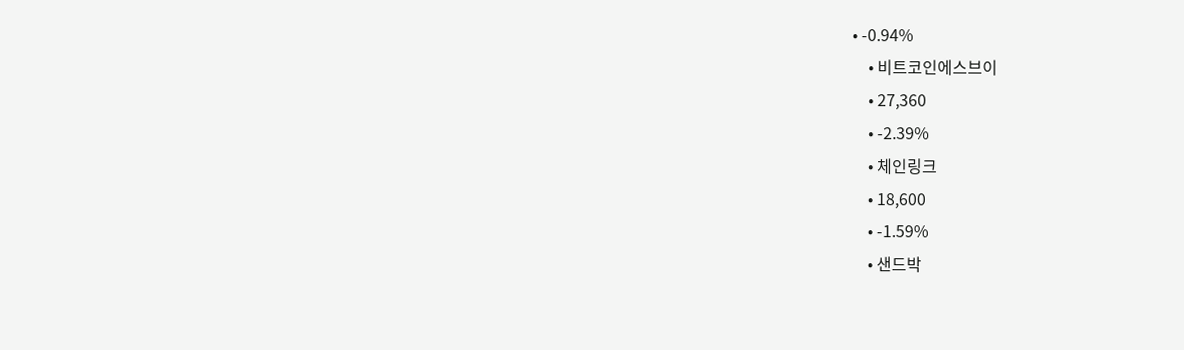• -0.94%
    • 비트코인에스브이
    • 27,360
    • -2.39%
    • 체인링크
    • 18,600
    • -1.59%
    • 샌드박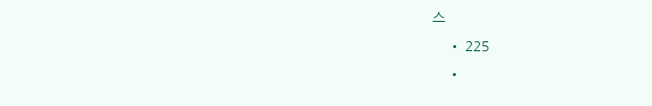스
    • 225
    •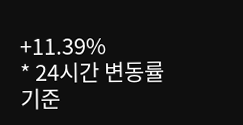+11.39%
* 24시간 변동률 기준